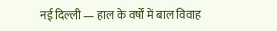नई दिल्ली — हाल के वर्षों में बाल विवाह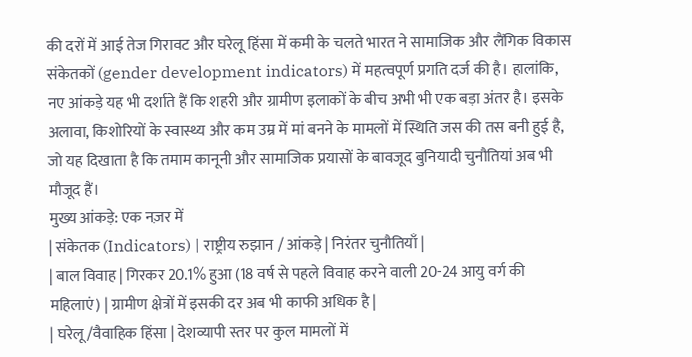की दरों में आई तेज गिरावट और घरेलू हिंसा में कमी के चलते भारत ने सामाजिक और लैंगिक विकास संकेतकों (gender development indicators) में महत्वपूर्ण प्रगति दर्ज की है। हालांकि, नए आंकड़े यह भी दर्शाते हैं कि शहरी और ग्रामीण इलाकों के बीच अभी भी एक बड़ा अंतर है। इसके अलावा, किशोरियों के स्वास्थ्य और कम उम्र में मां बनने के मामलों में स्थिति जस की तस बनी हुई है, जो यह दिखाता है कि तमाम कानूनी और सामाजिक प्रयासों के बावजूद बुनियादी चुनौतियां अब भी मौजूद हैं।
मुख्य आंकड़े: एक नज़र में
| संकेतक (Indicators) | राष्ट्रीय रुझान / आंकड़े | निरंतर चुनौतियाँ |
| बाल विवाह | गिरकर 20.1% हुआ (18 वर्ष से पहले विवाह करने वाली 20-24 आयु वर्ग की महिलाएं) | ग्रामीण क्षेत्रों में इसकी दर अब भी काफी अधिक है |
| घरेलू/वैवाहिक हिंसा | देशव्यापी स्तर पर कुल मामलों में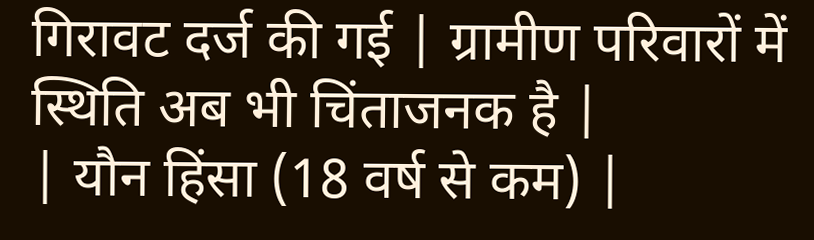गिरावट दर्ज की गई | ग्रामीण परिवारों में स्थिति अब भी चिंताजनक है |
| यौन हिंसा (18 वर्ष से कम) |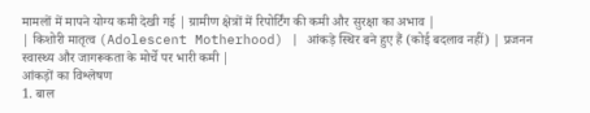मामलों में मापने योग्य कमी देखी गई | ग्रामीण क्षेत्रों में रिपोर्टिंग की कमी और सुरक्षा का अभाव |
| किशोरी मातृत्व (Adolescent Motherhood) | आंकड़े स्थिर बने हुए हैं (कोई बदलाव नहीं) | प्रजनन स्वास्थ्य और जागरूकता के मोर्चे पर भारी कमी |
आंकड़ों का विश्लेषण
1. बाल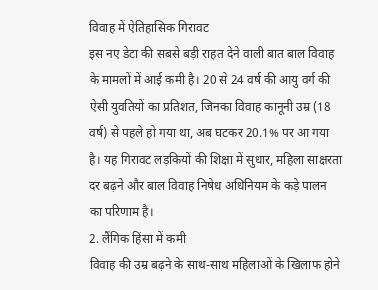विवाह में ऐतिहासिक गिरावट
इस नए डेटा की सबसे बड़ी राहत देने वाली बात बाल विवाह के मामलों में आई कमी है। 20 से 24 वर्ष की आयु वर्ग की ऐसी युवतियों का प्रतिशत, जिनका विवाह कानूनी उम्र (18 वर्ष) से पहले हो गया था, अब घटकर 20.1% पर आ गया है। यह गिरावट लड़कियों की शिक्षा में सुधार, महिला साक्षरता दर बढ़ने और बाल विवाह निषेध अधिनियम के कड़े पालन का परिणाम है।
2. लैंगिक हिंसा में कमी
विवाह की उम्र बढ़ने के साथ-साथ महिलाओं के खिलाफ होने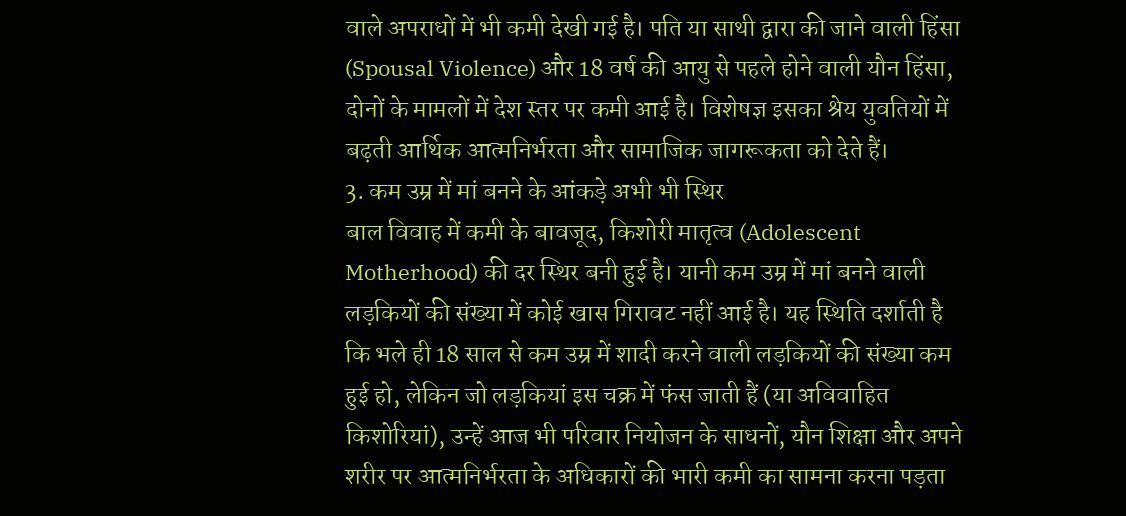वाले अपराधों में भी कमी देखी गई है। पति या साथी द्वारा की जाने वाली हिंसा (Spousal Violence) और 18 वर्ष की आयु से पहले होने वाली यौन हिंसा, दोनों के मामलों में देश स्तर पर कमी आई है। विशेषज्ञ इसका श्रेय युवतियों में बढ़ती आर्थिक आत्मनिर्भरता और सामाजिक जागरूकता को देते हैं।
3. कम उम्र में मां बनने के आंकड़े अभी भी स्थिर
बाल विवाह में कमी के बावजूद, किशोरी मातृत्व (Adolescent Motherhood) की दर स्थिर बनी हुई है। यानी कम उम्र में मां बनने वाली लड़कियों की संख्या में कोई खास गिरावट नहीं आई है। यह स्थिति दर्शाती है कि भले ही 18 साल से कम उम्र में शादी करने वाली लड़कियों की संख्या कम हुई हो, लेकिन जो लड़कियां इस चक्र में फंस जाती हैं (या अविवाहित किशोरियां), उन्हें आज भी परिवार नियोजन के साधनों, यौन शिक्षा और अपने शरीर पर आत्मनिर्भरता के अधिकारों की भारी कमी का सामना करना पड़ता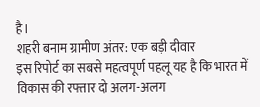है।
शहरी बनाम ग्रामीण अंतर: एक बड़ी दीवार
इस रिपोर्ट का सबसे महत्वपूर्ण पहलू यह है कि भारत में विकास की रफ्तार दो अलग-अलग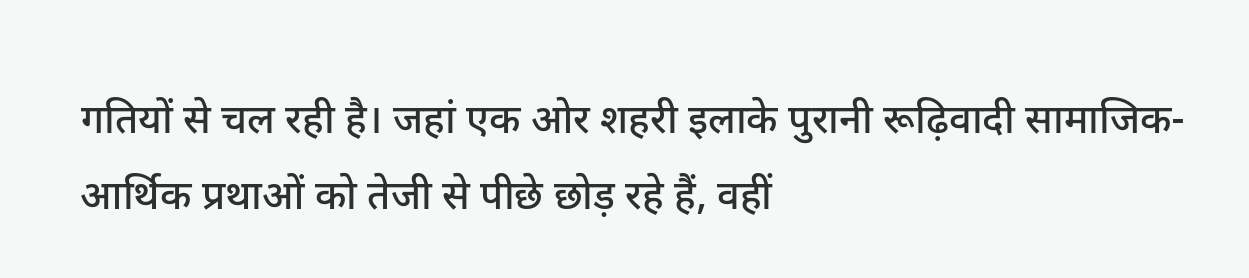गतियों से चल रही है। जहां एक ओर शहरी इलाके पुरानी रूढ़िवादी सामाजिक-आर्थिक प्रथाओं को तेजी से पीछे छोड़ रहे हैं, वहीं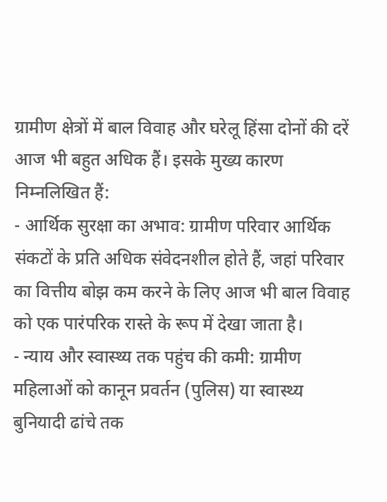ग्रामीण क्षेत्रों में बाल विवाह और घरेलू हिंसा दोनों की दरें आज भी बहुत अधिक हैं। इसके मुख्य कारण निम्नलिखित हैं:
- आर्थिक सुरक्षा का अभाव: ग्रामीण परिवार आर्थिक संकटों के प्रति अधिक संवेदनशील होते हैं, जहां परिवार का वित्तीय बोझ कम करने के लिए आज भी बाल विवाह को एक पारंपरिक रास्ते के रूप में देखा जाता है।
- न्याय और स्वास्थ्य तक पहुंच की कमी: ग्रामीण महिलाओं को कानून प्रवर्तन (पुलिस) या स्वास्थ्य बुनियादी ढांचे तक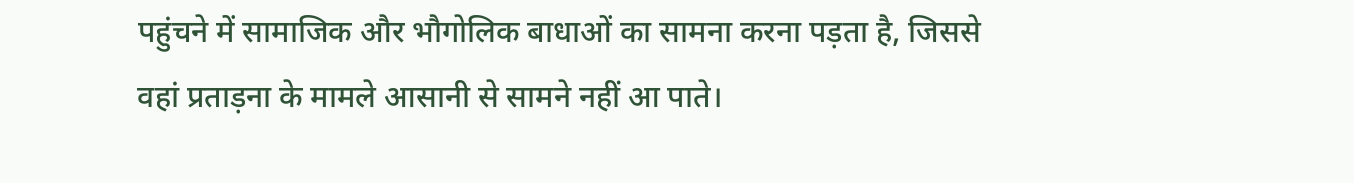पहुंचने में सामाजिक और भौगोलिक बाधाओं का सामना करना पड़ता है, जिससे वहां प्रताड़ना के मामले आसानी से सामने नहीं आ पाते।